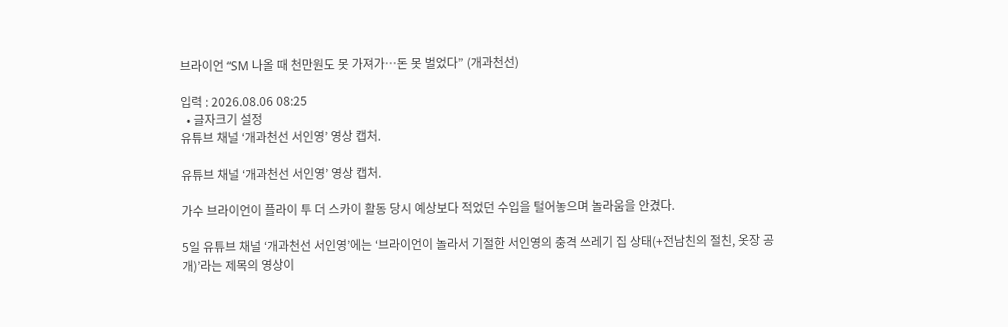브라이언 “SM 나올 때 천만원도 못 가져가…돈 못 벌었다” (개과천선)

입력 : 2026.08.06 08:25
  • 글자크기 설정
유튜브 채널 ‘개과천선 서인영’ 영상 캡처.

유튜브 채널 ‘개과천선 서인영’ 영상 캡처.

가수 브라이언이 플라이 투 더 스카이 활동 당시 예상보다 적었던 수입을 털어놓으며 놀라움을 안겼다.

5일 유튜브 채널 ‘개과천선 서인영’에는 ‘브라이언이 놀라서 기절한 서인영의 충격 쓰레기 집 상태(+전남친의 절친, 옷장 공개)’라는 제목의 영상이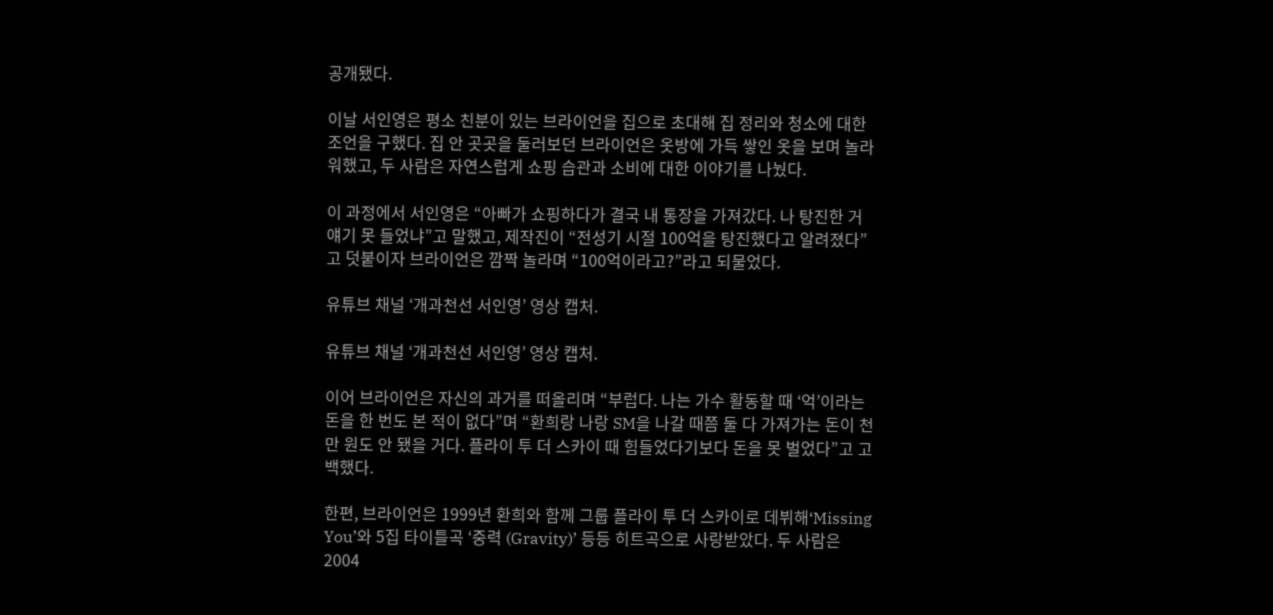공개됐다.

이날 서인영은 평소 친분이 있는 브라이언을 집으로 초대해 집 정리와 청소에 대한 조언을 구했다. 집 안 곳곳을 둘러보던 브라이언은 옷방에 가득 쌓인 옷을 보며 놀라워했고, 두 사람은 자연스럽게 쇼핑 습관과 소비에 대한 이야기를 나눴다.

이 과정에서 서인영은 “아빠가 쇼핑하다가 결국 내 통장을 가져갔다. 나 탕진한 거 얘기 못 들었냐”고 말했고, 제작진이 “전성기 시절 100억을 탕진했다고 알려졌다”고 덧붙이자 브라이언은 깜짝 놀라며 “100억이라고?”라고 되물었다.

유튜브 채널 ‘개과천선 서인영’ 영상 캡처.

유튜브 채널 ‘개과천선 서인영’ 영상 캡처.

이어 브라이언은 자신의 과거를 떠올리며 “부럽다. 나는 가수 활동할 때 ‘억’이라는 돈을 한 번도 본 적이 없다”며 “환희랑 나랑 SM을 나갈 때쯤 둘 다 가져가는 돈이 천만 원도 안 됐을 거다. 플라이 투 더 스카이 때 힘들었다기보다 돈을 못 벌었다”고 고백했다.

한편, 브라이언은 1999년 환희와 함께 그룹 플라이 투 더 스카이로 데뷔해‘Missing You’와 5집 타이틀곡 ‘중력 (Gravity)’ 등등 히트곡으로 사랑받았다. 두 사람은 2004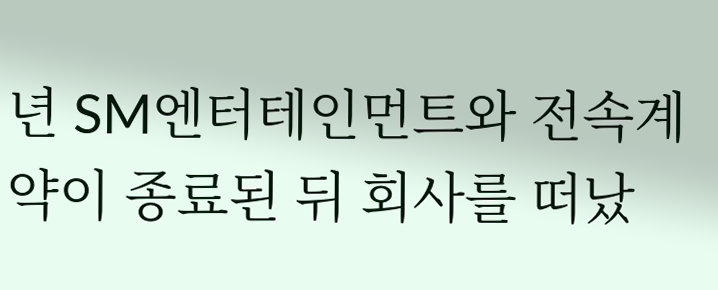년 SM엔터테인먼트와 전속계약이 종료된 뒤 회사를 떠났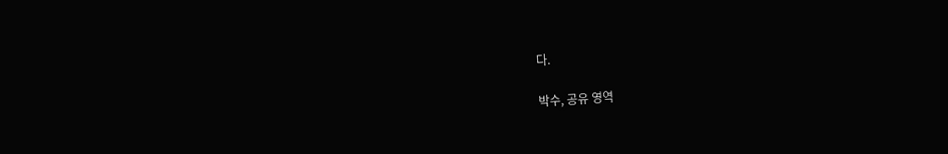다.

박수, 공유 영역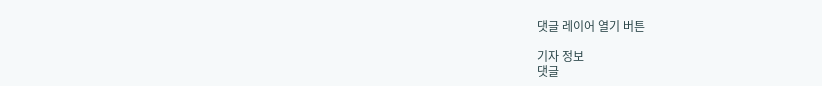댓글 레이어 열기 버튼

기자 정보
댓글